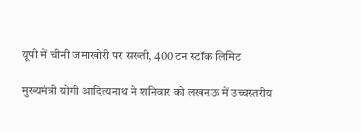यूपी में चीनी जमाखोरी पर सख्ती, 400 टन स्टॉक लिमिट

मुख्यमंत्री योगी आदित्यनाथ ने शनिवार को लखनऊ में उच्चस्तरीय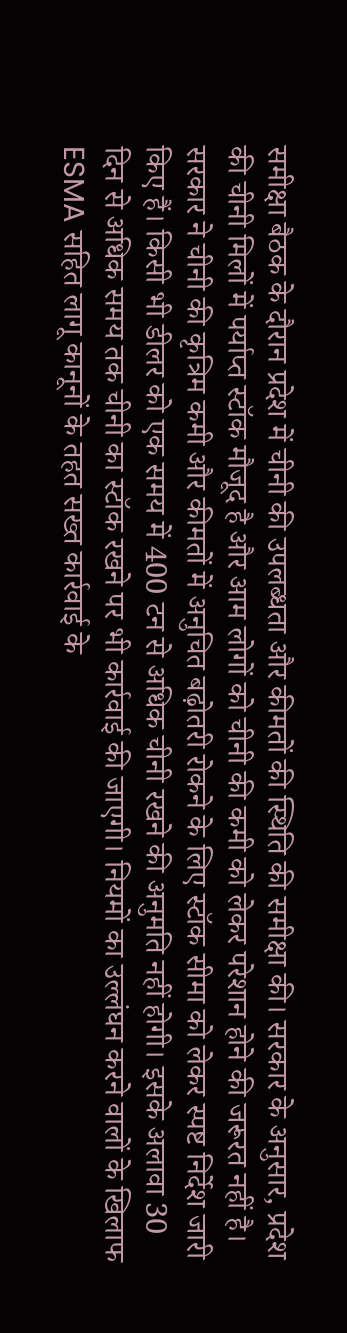समीक्षा बैठक के दौरान प्रदेश में चीनी की उपलब्धता और कीमतों की स्थिति की समीक्षा की। सरकार के अनुसार, प्रदेश की चीनी मिलों में पर्याप्त स्टॉक मौजूद है और आम लोगों को चीनी की कमी को लेकर परेशान होने की जरूरत नहीं है।
सरकार ने चीनी की कृत्रिम कमी और कीमतों में अनुचित बढ़ोतरी रोकने के लिए स्टॉक सीमा को लेकर स्पष्ट निर्देश जारी किए हैं। किसी भी डीलर को एक समय में 400 टन से अधिक चीनी रखने की अनुमति नहीं होगी। इसके अलावा 30 दिन से अधिक समय तक चीनी का स्टॉक रखने पर भी कार्रवाई की जाएगी। नियमों का उल्लंघन करने वालों के खिलाफ ESMA सहित लागू कानूनों के तहत सख्त कार्रवाई के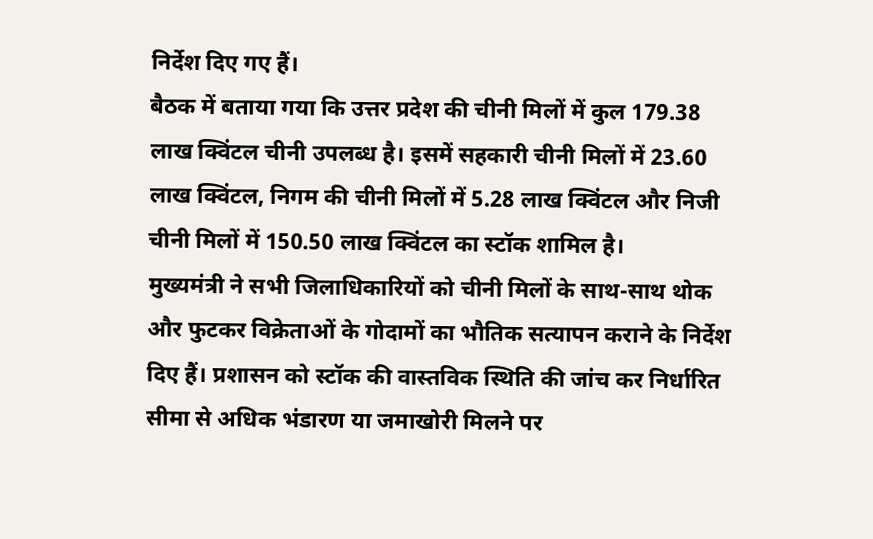निर्देश दिए गए हैं।
बैठक में बताया गया कि उत्तर प्रदेश की चीनी मिलों में कुल 179.38 लाख क्विंटल चीनी उपलब्ध है। इसमें सहकारी चीनी मिलों में 23.60 लाख क्विंटल, निगम की चीनी मिलों में 5.28 लाख क्विंटल और निजी चीनी मिलों में 150.50 लाख क्विंटल का स्टॉक शामिल है।
मुख्यमंत्री ने सभी जिलाधिकारियों को चीनी मिलों के साथ-साथ थोक और फुटकर विक्रेताओं के गोदामों का भौतिक सत्यापन कराने के निर्देश दिए हैं। प्रशासन को स्टॉक की वास्तविक स्थिति की जांच कर निर्धारित सीमा से अधिक भंडारण या जमाखोरी मिलने पर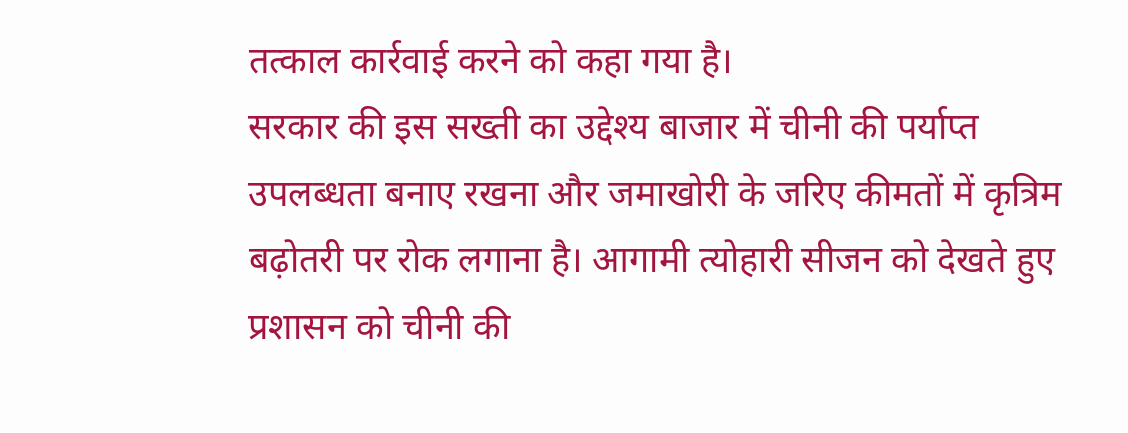तत्काल कार्रवाई करने को कहा गया है।
सरकार की इस सख्ती का उद्देश्य बाजार में चीनी की पर्याप्त उपलब्धता बनाए रखना और जमाखोरी के जरिए कीमतों में कृत्रिम बढ़ोतरी पर रोक लगाना है। आगामी त्योहारी सीजन को देखते हुए प्रशासन को चीनी की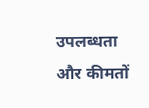उपलब्धता और कीमतों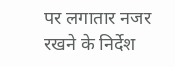पर लगातार नजर रखने के निर्देश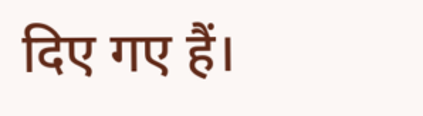दिए गए हैं।